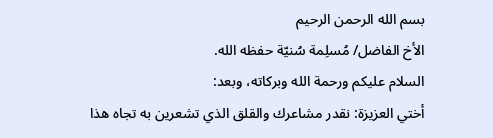بسم الله الرحمن الرحيم
الأخ الفاضل/ مُسلِمة سُنيّة حفظه الله.
السلام عليكم ورحمة الله وبركاته، وبعد:
أختي العزيزة: نقدر مشاعرك والقلق الذي تشعرين به تجاه هذا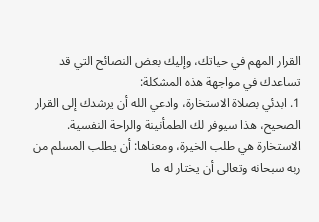القرار المهم في حياتك، وإليك بعض النصائح التي قد تساعدك في مواجهة هذه المشكلة:
1. ابدئي بصلاة الاستخارة، وادعي الله أن يرشدك إلى القرار الصحيح، هذا سيوفر لك الطمأنينة والراحة النفسية.
الاستخارة هي طلب الخيرة، ومعناها: أن يطلب المسلم من ربه سبحانه وتعالى أن يختار له ما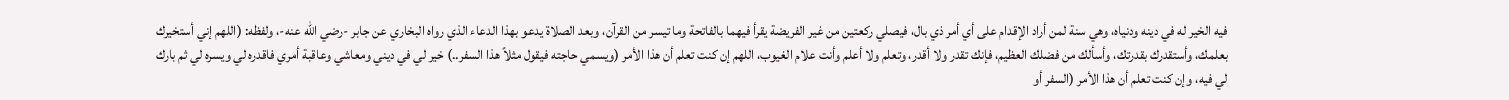فيه الخير له في دينه ودنياه، وهي سنة لمن أراد الإقدام على أي أمر ذي بال، فيصلي ركعتين من غير الفريضة يقرأ فيهما بالفاتحة وما تيسر من القرآن، وبعد الصلاة يدعو بهذا الدعاء الذي رواه البخاري عن جابر -رضي الله عنه-، ولفظه: (اللهم إني أستخيرك بعلمك، وأستقدرك بقدرتك، وأسألك من فضلك العظيم، فإنك تقدر ولا أقدر، وتعلم ولا أعلم وأنت علام الغيوب، اللهم إن كنت تعلم أن هذا الأمر (ويسمي حاجته فيقول مثلاً هذا السفر..) خير لي في ديني ومعاشي وعاقبة أمري فاقدره لي ويسره لي ثم بارك لي فيه، وإن كنت تعلم أن هذا الأمر (السفر أو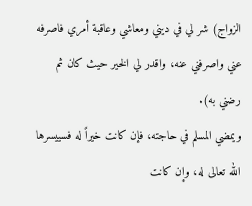الزواج) شر لي في ديني ومعاشي وعاقبة أمري فاصرفه عني واصرفني عنه، واقدر لي الخير حيث كان ثم رضني به).
ويمضي المسلم في حاجته، فإن كانت خيراً له فسييسرها الله تعالى له، وإن كانت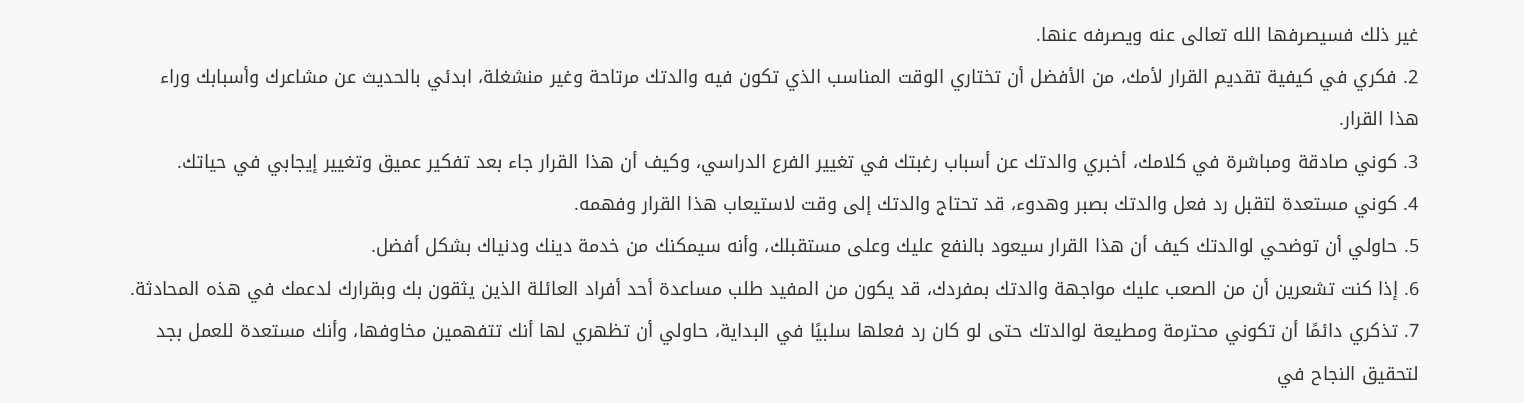غير ذلك فسيصرفها الله تعالى عنه ويصرفه عنها.
2. فكري في كيفية تقديم القرار لأمك، من الأفضل أن تختاري الوقت المناسب الذي تكون فيه والدتك مرتاحة وغير منشغلة، ابدئي بالحديث عن مشاعرك وأسبابك وراء هذا القرار.
3. كوني صادقة ومباشرة في كلامك، أخبري والدتك عن أسباب رغبتك في تغيير الفرع الدراسي، وكيف أن هذا القرار جاء بعد تفكير عميق وتغيير إيجابي في حياتك.
4. كوني مستعدة لتقبل رد فعل والدتك بصبر وهدوء، قد تحتاج والدتك إلى وقت لاستيعاب هذا القرار وفهمه.
5. حاولي أن توضحي لوالدتك كيف أن هذا القرار سيعود بالنفع عليك وعلى مستقبلك، وأنه سيمكنك من خدمة دينك ودنياك بشكل أفضل.
6. إذا كنت تشعرين أن من الصعب عليك مواجهة والدتك بمفردك، قد يكون من المفيد طلب مساعدة أحد أفراد العائلة الذين يثقون بك وبقرارك لدعمك في هذه المحادثة.
7. تذكري دائمًا أن تكوني محترمة ومطيعة لوالدتك حتى لو كان رد فعلها سلبيًا في البداية، حاولي أن تظهري لها أنك تتفهمين مخاوفها، وأنك مستعدة للعمل بجد لتحقيق النجاح في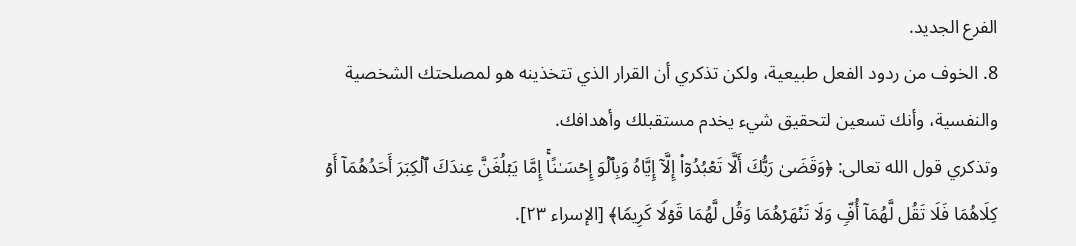الفرع الجديد.
8. الخوف من ردود الفعل طبيعية، ولكن تذكري أن القرار الذي تتخذينه هو لمصلحتك الشخصية والنفسية، وأنك تسعين لتحقيق شيء يخدم مستقبلك وأهدافك.
وتذكري قول الله تعالى: ﴿وَقَضَىٰ رَبُّكَ أَلَّا تَعۡبُدُوۤا۟ إِلَّاۤ إِیَّاهُ وَبِٱلۡوَ إِحۡسَـٰنًاۚ إِمَّا یَبۡلُغَنَّ عِندَكَ ٱلۡكِبَرَ أَحَدُهُمَاۤ أَوۡ كِلَاهُمَا فَلَا تَقُل لَّهُمَاۤ أُفࣲّ وَلَا تَنۡهَرۡهُمَا وَقُل لَّهُمَا قَوۡلࣰا كَرِیمࣰا﴾ [الإسراء ٢٣].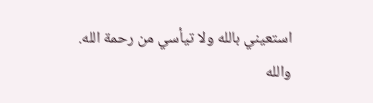استعيني بالله ولا تيأسي من رحمة الله.
والله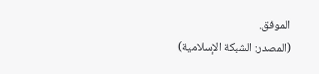الموفق.
(المصدر: الشبكة الإسلامية)